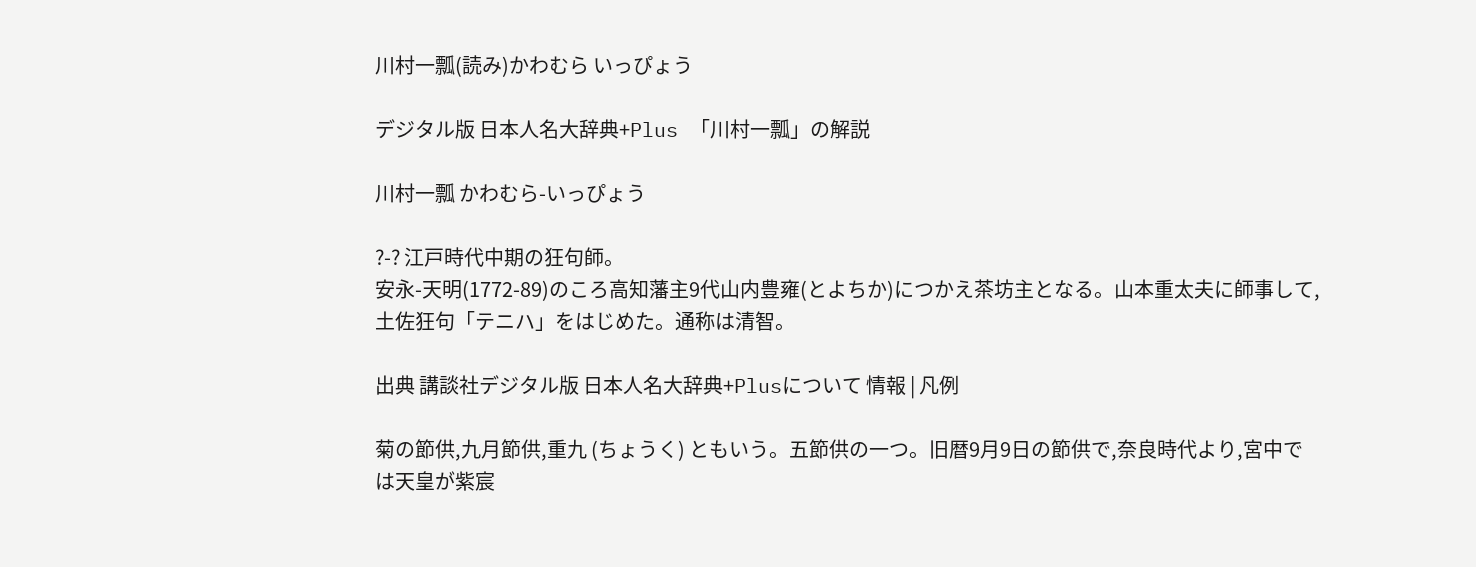川村一瓢(読み)かわむら いっぴょう

デジタル版 日本人名大辞典+Plus 「川村一瓢」の解説

川村一瓢 かわむら-いっぴょう

?-? 江戸時代中期の狂句師。
安永-天明(1772-89)のころ高知藩主9代山内豊雍(とよちか)につかえ茶坊主となる。山本重太夫に師事して,土佐狂句「テニハ」をはじめた。通称は清智。

出典 講談社デジタル版 日本人名大辞典+Plusについて 情報 | 凡例

菊の節供,九月節供,重九 (ちょうく) ともいう。五節供の一つ。旧暦9月9日の節供で,奈良時代より,宮中では天皇が紫宸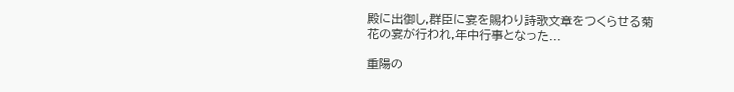殿に出御し,群臣に宴を賜わり詩歌文章をつくらせる菊花の宴が行われ,年中行事となった...

重陽の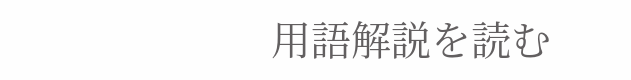用語解説を読む